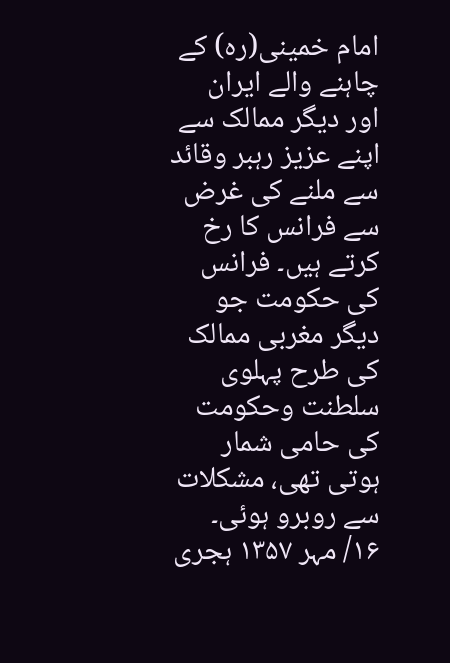امام خمینی(رہ) کے چاہنے والے ایران اور دیگر ممالک سے اپنے عزیز رہبر وقائد سے ملنے کی غرض سے فرانس کا رخ کرتے ہیں۔ فرانس کی حکومت جو دیگر مغربی ممالک کی طرح پہلوی سلطنت وحکومت کی حامی شمار ہوتی تهی، مشکلات سے روبرو ہوئی۔ ۱۶/ مہر ۱۳۵۷ ہجری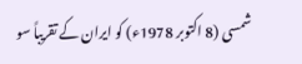شمسی (8 اکتوبر 1978ء) کو ایران کے تقریباً سو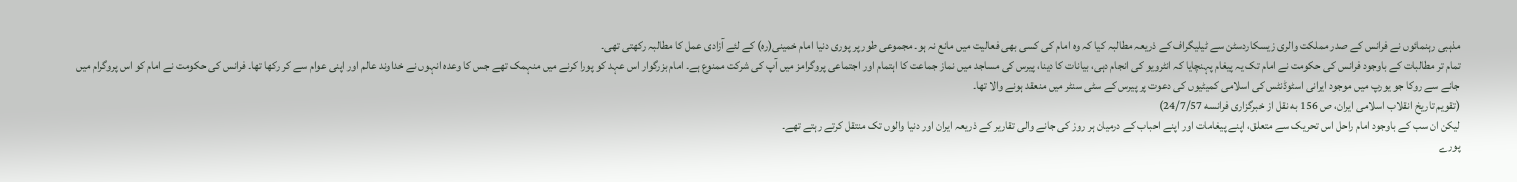مذہبی رہنمائوں نے فرانس کے صدر مملکت والری زیسکاردسٹن سے ٹیلیگراف کے ذریعہ مطالبہ کیا کہ وہ امام کی کسی بهی فعالیت میں مانع نہ ہو۔ مجموعی طور پر پوری دنیا امام خمینی(رہ) کے لئے آزادی عمل کا مطالبہ رکهتی تهی۔
تمام تر مطالبات کے باوجود فرانس کی حکومت نے امام تک یہ پیغام پہنچایا کہ انٹرویو کی انجام دہی، بیانات کا دینا، پیرس کی مساجد میں نماز جماعت کا اہتمام اور اجتماعی پروگرامز میں آپ کی شرکت ممنوع ہے۔ امام بزرگوار اس عہد کو پورا کرنے میں منہمک تهے جس کا وعدہ انہوں نے خداوند عالم اور اپنی عوام سے کر رکها تها۔ فرانس کی حکومت نے امام کو اس پروگرام میں جانے سے روکا جو یورپ میں موجود ایرانی اسٹوڈنٹس کی اسلامی کمیٹیوں کی دعوت پر پیرس کے سٹی سنٹر میں منعقد ہونے والا تها۔
(تقویم تاریخ انقلاب اسلامى ایران، ص 156 به نقل از خبرگزارى فرانسه 24/7/57)
لیکن ان سب کے باوجود امام راحل اس تحریک سے متعلق، اپنے پیغامات اور اپنے احباب کے درمیان ہر روز کی جانے والی تقاریر کے ذریعہ ایران اور دنیا والوں تک منتقل کرتے رہتے تهے۔
پورے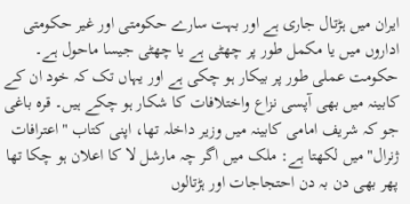ایران میں ہڑتال جاری ہے اور بہت سارے حکومتی اور غیر حکومتی اداروں میں یا مکمل طور پر چهٹی ہے یا چهٹی جیسا ماحول ہے۔ حکومت عملی طور پر بیکار ہو چکی ہے اور یہاں تک کہ خود ان کے کابینہ میں بهی آپسی نزاع واختلافات کا شکار ہو چکے ہیں۔ قرہ باغی جو کہ شریف امامی کابینہ میں وزیر داخلہ تها، اپنی کتاب "اعترافات ژنرال"میں لکهتا ہے: ملک میں اگر چہ مارشل لا کا اعلان ہو چکا تها پهر بهی دن بہ دن احتجاجات اور ہڑتالوں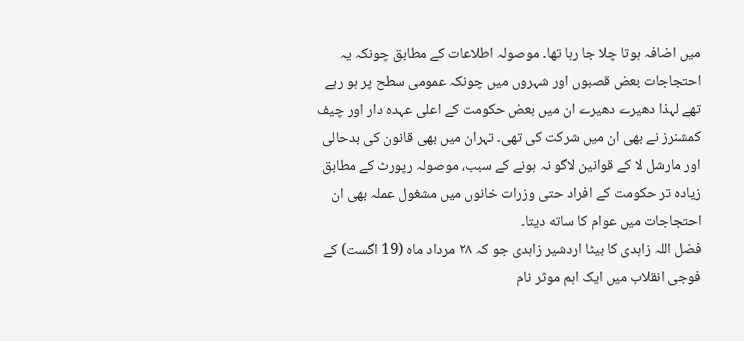میں اضافہ ہوتا چلا جا رہا تها۔ موصولہ اطلاعات کے مطابق چونکہ یہ احتجاجات بعض قصبوں اور شہروں میں چونکہ عمومی سطح پر ہو رہے تهے لہذا دهیرے دهیرے ان میں بعض حکومت کے اعلی عہدہ دار اور چیف کمشنرز نے بهی ان میں شرکت کی تهی۔ تہران میں بهی قانون کی بدحالی اور مارشل لا کے قوانین لاگو نہ ہونے کے سبب، موصولہ رپورٹ کے مطابق زیادہ تر حکومت کے افراد حتی وزرات خانوں میں مشغول عملہ بهی ان احتجاجات میں عوام کا ساته دیتا۔
فضل اللہ زاہدی کا بیٹا اردشیر زاہدی جو کہ ۲۸ مرداد ماہ (19 اگست) کے فوجی انقلاب میں ایک اہم موثر نام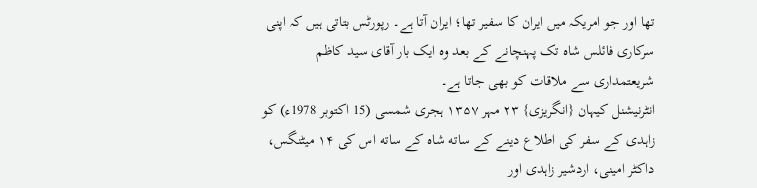تها اور جو امریکہ میں ایران کا سفیر تها؛ ایران آتا ہے۔ رپورٹس بتاتی ہیں کہ اپنی سرکاری فائلس شاہ تک پہنچانے کے بعد وہ ایک بار آقای سید کاظم شریعتمداری سے ملاقات کو بهی جاتا ہے۔
انٹرنیشنل کیہان {انگریزی} ۲۳ مہر ۱۳۵۷ ہجری شمسی (15 اکتوبر 1978ء) کو زاہدی کے سفر کی اطلاع دینے کے ساته شاہ کے ساته اس کی ۱۴ میٹنگس، داکٹر امینی، اردشیر زاہدی اور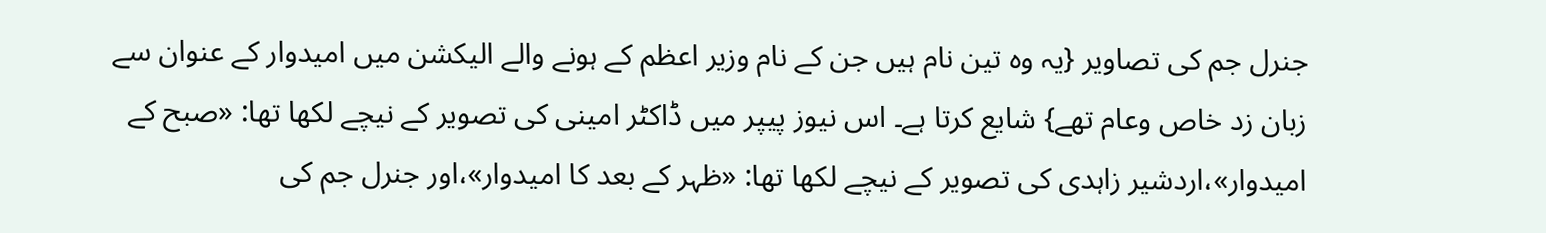جنرل جم کی تصاویر {یہ وہ تین نام ہیں جن کے نام وزیر اعظم کے ہونے والے الیکشن میں امیدوار کے عنوان سے زبان زد خاص وعام تهے} شایع کرتا ہے۔ اس نیوز پیپر میں ڈاکٹر امینی کی تصویر کے نیچے لکها تها: «صبح کے امیدوار»،اردشیر زاہدی کی تصویر کے نیچے لکها تها: «ظہر کے بعد کا امیدوار»،اور جنرل جم کی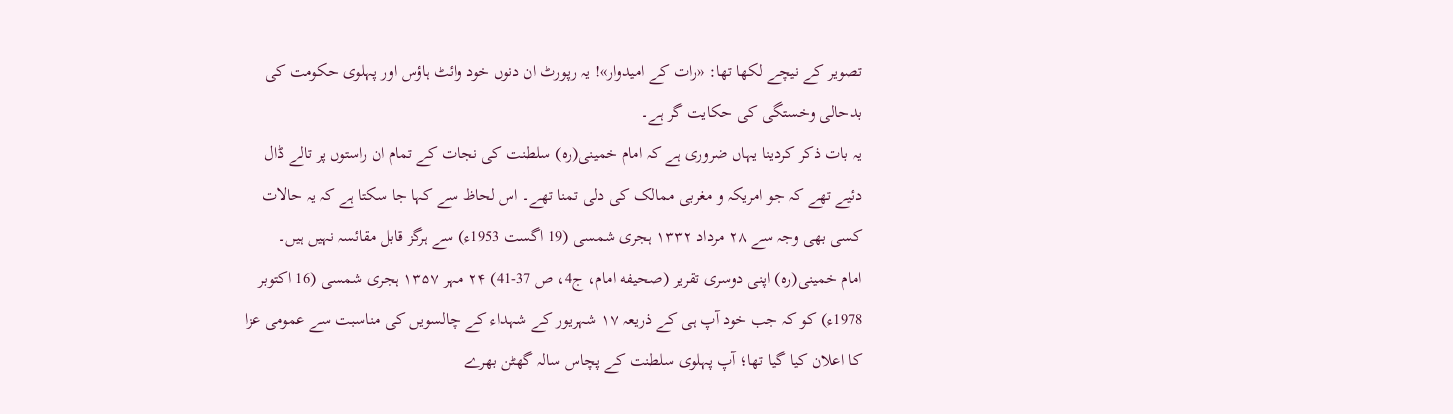تصویر کے نیچے لکها تها: «رات کے امیدوار»! یہ رپورٹ ان دنوں خود وائٹ ہاؤس اور پہلوی حکومت کی بدحالی وخستگی کی حکایت گر ہے۔
یہ بات ذکر کردینا یہاں ضروری ہے کہ امام خمینی(رہ) سلطنت کی نجات کے تمام ان راستوں پر تالے ڈال دئیے تهے کہ جو امریکہ و مغربی ممالک کی دلی تمنا تهے۔ اس لحاظ سے کہا جا سکتا ہے کہ یہ حالات کسی بهی وجہ سے ۲۸ مرداد ۱۳۳۲ ہجری شمسی (19 اگست 1953ء) سے ہرگز قابل مقائسہ نہیں ہیں۔
امام خمینی(رہ) اپنی دوسری تقریر (صحیفه امام، ج4، ص 37-41) ۲۴ مہر ۱۳۵۷ ہجری شمسی (16 اکتوبر 1978ء) کو کہ جب خود آپ ہی کے ذریعہ ۱۷ شہریور کے شہداء کے چالسویں کی مناسبت سے عمومی عزا کا اعلان کیا گیا تها؛ آپ پہلوی سلطنت کے پچاس سالہ گهٹن بهرے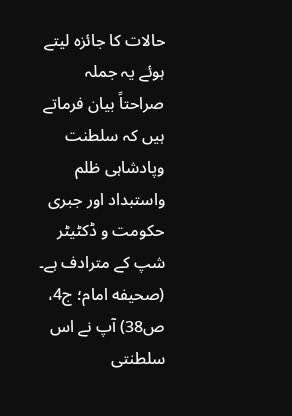حالات کا جائزہ لیتے ہوئے یہ جملہ صراحتاً بیان فرماتے ہیں کہ سلطنت وپادشاہی ظلم واستبداد اور جبری حکومت و ڈکٹیٹر شپ کے مترادف ہے۔
(صحیفه امام؛ ج4، ص38) آپ نے اس سلطنتی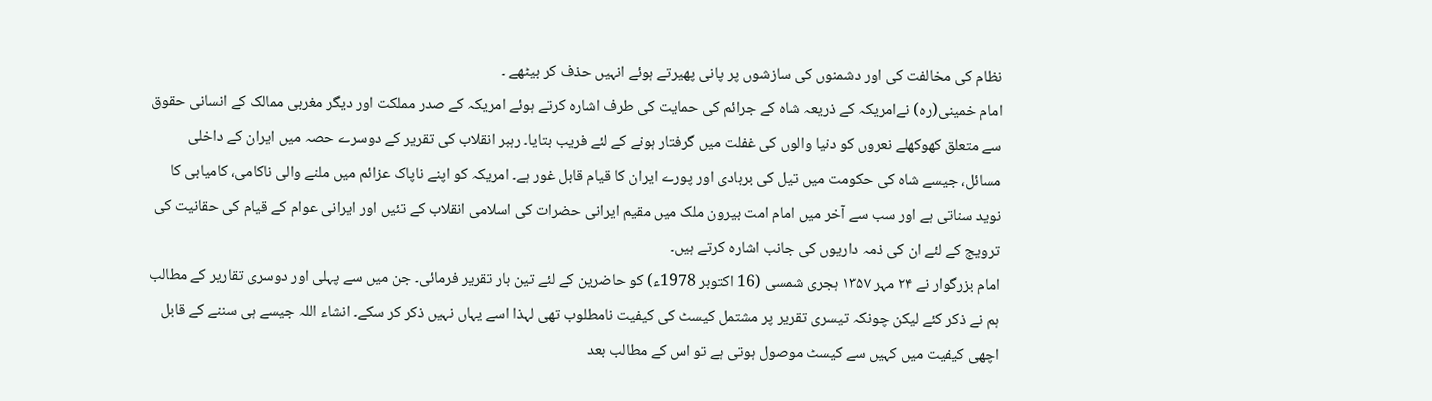نظام کی مخالفت کی اور دشمنوں کی سازشوں پر پانی پهیرتے ہوئے انہیں حذف کر بیٹهے ۔
امام خمینی(رہ) نےامریکہ کے ذریعہ شاہ کے جرائم کی حمایت کی طرف اشارہ کرتے ہوئے امریکہ کے صدر مملکت اور دیگر مغربی ممالک کے انسانی حقوق سے متعلق کهوکهلے نعروں کو دنیا والوں کی غفلت میں گرفتار ہونے کے لئے فریب بتایا۔ رہبر انقلاب کی تقریر کے دوسرے حصہ میں ایران کے داخلی مسائل، جیسے شاہ کی حکومت میں تیل کی بربادی اور پورے ایران کا قیام قابل غور ہے۔ امریکہ کو اپنے ناپاک عزائم میں ملنے والی ناکامی، کامیابی کا نوید سناتی ہے اور سب سے آخر میں امام امت بیرون ملک میں مقیم ایرانی حضرات کی اسلامی انقلاب کے تئیں اور ایرانی عوام کے قیام کی حقانیت کی ترویج کے لئے ان کی ذمہ داریوں کی جانب اشارہ کرتے ہیں۔
امام بزرگوار نے ۲۴ مہر ۱۳۵۷ ہجری شمسی (16 اکتوبر 1978ء) کو حاضرین کے لئے تین بار تقریر فرمائی۔ جن میں سے پہلی اور دوسری تقاریر کے مطالب ہم نے ذکر کئے لیکن چونکہ تیسری تقریر پر مشتمل کیسٹ کی کیفیت نامطلوب تهی لہذا اسے یہاں نہیں ذکر کر سکے۔ انشاء اللہ جیسے ہی سننے کے قابل اچهی کیفیت میں کہیں سے کیسٹ موصول ہوتی ہے تو اس کے مطالب بعد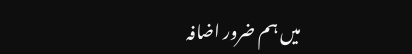میں ہم ضرور اضافہ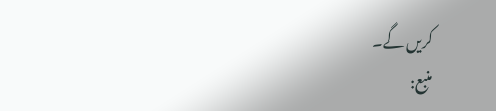کریں گے۔
منبع: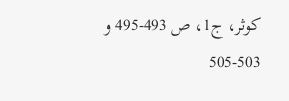کوثر، ج1، ص 493-495 و 503-505